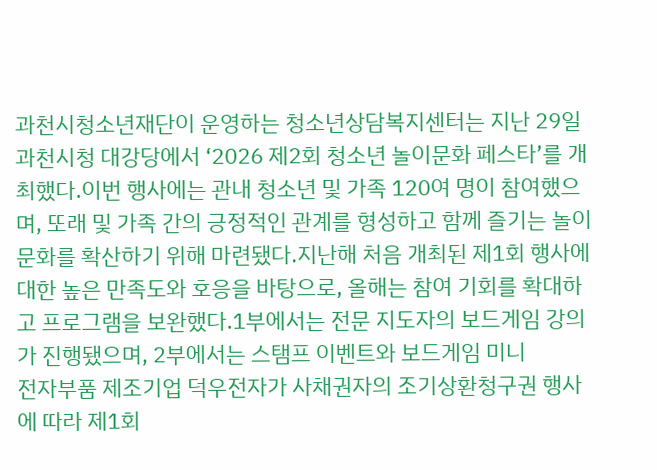과천시청소년재단이 운영하는 청소년상담복지센터는 지난 29일 과천시청 대강당에서 ‘2026 제2회 청소년 놀이문화 페스타’를 개최했다.이번 행사에는 관내 청소년 및 가족 120여 명이 참여했으며, 또래 및 가족 간의 긍정적인 관계를 형성하고 함께 즐기는 놀이문화를 확산하기 위해 마련됐다.지난해 처음 개최된 제1회 행사에 대한 높은 만족도와 호응을 바탕으로, 올해는 참여 기회를 확대하고 프로그램을 보완했다.1부에서는 전문 지도자의 보드게임 강의가 진행됐으며, 2부에서는 스탬프 이벤트와 보드게임 미니
전자부품 제조기업 덕우전자가 사채권자의 조기상환청구권 행사에 따라 제1회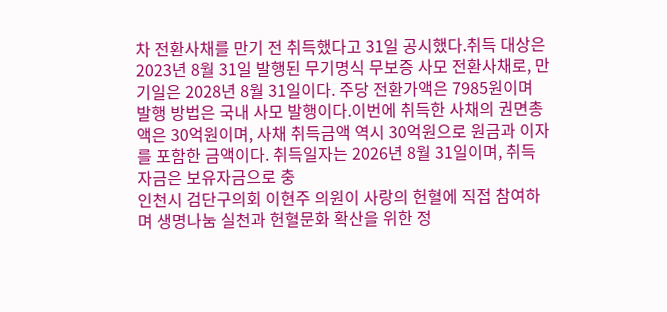차 전환사채를 만기 전 취득했다고 31일 공시했다.취득 대상은 2023년 8월 31일 발행된 무기명식 무보증 사모 전환사채로, 만기일은 2028년 8월 31일이다. 주당 전환가액은 7985원이며 발행 방법은 국내 사모 발행이다.이번에 취득한 사채의 권면총액은 30억원이며, 사채 취득금액 역시 30억원으로 원금과 이자를 포함한 금액이다. 취득일자는 2026년 8월 31일이며, 취득 자금은 보유자금으로 충
인천시 검단구의회 이현주 의원이 사랑의 헌혈에 직접 참여하며 생명나눔 실천과 헌혈문화 확산을 위한 정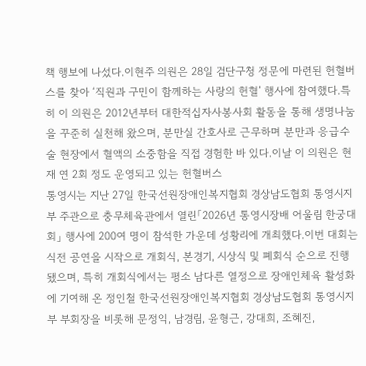책 행보에 나섰다.이현주 의원은 28일 검단구청 정문에 마련된 헌혈버스를 찾아 ‘직원과 구민이 함께하는 사랑의 헌혈’ 행사에 참여했다.특히 이 의원은 2012년부터 대한적십자사봉사회 활동을 통해 생명나눔을 꾸준히 실천해 왔으며, 분만실 간호사로 근무하며 분만과 응급수술 현장에서 혈액의 소중함을 직접 경험한 바 있다.이날 이 의원은 현재 연 2회 정도 운영되고 있는 헌혈버스
통영시는 지난 27일 한국선원장애인복지협회 경상남도협회 통영시지부 주관으로 충무체육관에서 열린「2026년 통영시장배 어울림 한궁대회」 행사에 200여 명이 참석한 가운데 성황리에 개최했다.이번 대회는 식전 공연을 시작으로 개회식, 본경기, 시상식 및 폐회식 순으로 진행됐으며, 특히 개회식에서는 평소 남다른 열정으로 장애인체육 활성화에 기여해 온 정인철 한국선원장애인복지협회 경상남도협회 통영시지부 부회장을 비롯해 문정익, 남경림, 윤형근, 강대희, 조혜진,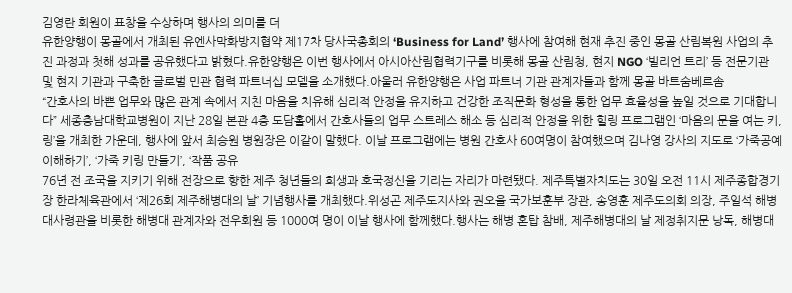김영란 회원이 표창을 수상하며 행사의 의미를 더
유한양행이 몽골에서 개최된 유엔사막화방지협약 제17차 당사국총회의 ‘Business for Land’ 행사에 참여해 현재 추진 중인 몽골 산림복원 사업의 추진 과정과 첫해 성과를 공유했다고 밝혔다.유한양행은 이번 행사에서 아시아산림협력기구를 비롯해 몽골 산림청, 현지 NGO ‘빌리언 트리’ 등 전문기관 및 현지 기관과 구축한 글로벌 민관 협력 파트너십 모델을 소개했다.아울러 유한양행은 사업 파트너 기관 관계자들과 함께 몽골 바트숨베르솜
“간호사의 바쁜 업무와 많은 관계 속에서 지친 마음을 치유해 심리적 안정을 유지하고 건강한 조직문화 형성을 통한 업무 효율성을 높일 것으로 기대합니다” 세종충남대학교병원이 지난 28일 본관 4층 도담홀에서 간호사들의 업무 스트레스 해소 등 심리적 안정을 위한 힐링 프로그램인 ‘마음의 문을 여는 키, 링’을 개최한 가운데, 행사에 앞서 최승원 병원장은 이같이 말했다. 이날 프로그램에는 병원 간호사 60여명이 참여했으며 김나영 강사의 지도로 ‘가죽공예 이해하기’, ‘가죽 키링 만들기’, ‘작품 공유
76년 전 조국을 지키기 위해 전장으로 향한 제주 청년들의 희생과 호국정신을 기리는 자리가 마련됐다. 제주특별자치도는 30일 오전 11시 제주종합경기장 한라체육관에서 ‘제26회 제주해병대의 날’ 기념행사를 개최했다.위성곤 제주도지사와 권오을 국가보훈부 장관, 송영훈 제주도의회 의장, 주일석 해병대사령관을 비롯한 해병대 관계자와 전우회원 등 1000여 명이 이날 행사에 함께했다.행사는 해병 혼탑 참배, 제주해병대의 날 제정취지문 낭독, 해병대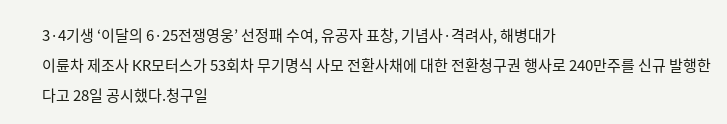3·4기생 ‘이달의 6·25전쟁영웅’ 선정패 수여, 유공자 표창, 기념사·격려사, 해병대가
이륜차 제조사 KR모터스가 53회차 무기명식 사모 전환사채에 대한 전환청구권 행사로 240만주를 신규 발행한다고 28일 공시했다.청구일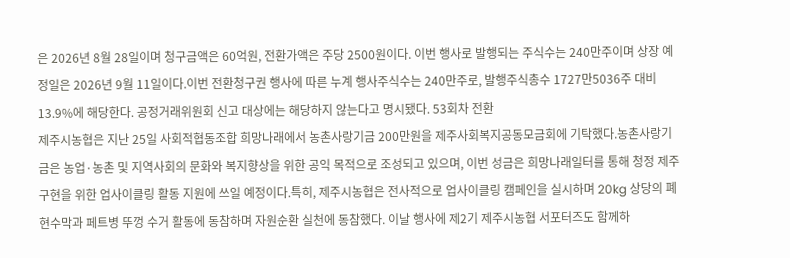은 2026년 8월 28일이며 청구금액은 60억원, 전환가액은 주당 2500원이다. 이번 행사로 발행되는 주식수는 240만주이며 상장 예정일은 2026년 9월 11일이다.이번 전환청구권 행사에 따른 누계 행사주식수는 240만주로, 발행주식총수 1727만5036주 대비 13.9%에 해당한다. 공정거래위원회 신고 대상에는 해당하지 않는다고 명시됐다. 53회차 전환
제주시농협은 지난 25일 사회적협동조합 희망나래에서 농촌사랑기금 200만원을 제주사회복지공동모금회에 기탁했다.농촌사랑기금은 농업·농촌 및 지역사회의 문화와 복지향상을 위한 공익 목적으로 조성되고 있으며, 이번 성금은 희망나래일터를 통해 청정 제주 구현을 위한 업사이클링 활동 지원에 쓰일 예정이다.특히, 제주시농협은 전사적으로 업사이클링 캠페인을 실시하며 20kg 상당의 폐현수막과 페트병 뚜껑 수거 활동에 동참하며 자원순환 실천에 동참했다. 이날 행사에 제2기 제주시농협 서포터즈도 함께하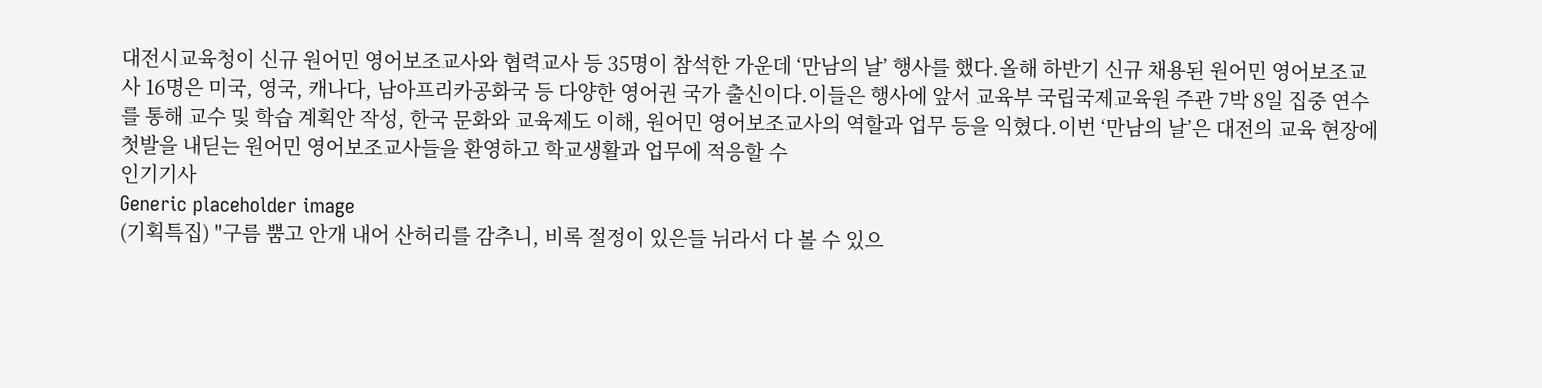대전시교육청이 신규 원어민 영어보조교사와 협력교사 등 35명이 참석한 가운데 ‘만남의 날’ 행사를 했다.올해 하반기 신규 채용된 원어민 영어보조교사 16명은 미국, 영국, 캐나다, 남아프리카공화국 등 다양한 영어권 국가 출신이다.이들은 행사에 앞서 교육부 국립국제교육원 주관 7박 8일 집중 연수를 통해 교수 및 학습 계획안 작성, 한국 문화와 교육제도 이해, 원어민 영어보조교사의 역할과 업무 등을 익혔다.이번 ‘만남의 날’은 대전의 교육 현장에 첫발을 내딛는 원어민 영어보조교사들을 환영하고 학교생활과 업무에 적응할 수
인기기사
Generic placeholder image
(기획특집) "구름 뿜고 안개 내어 산허리를 감추니, 비록 절정이 있은들 뉘라서 다 볼 수 있으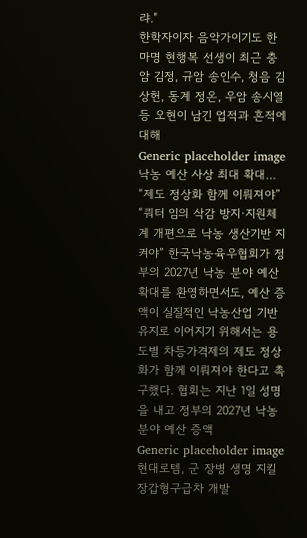랴."
한학자이자 음악가이기도 한 마명 현행복 선생이 최근 충암 김정, 규암 송인수, 청음 김상헌, 동계 정온, 우암 송시열 등 오현이 남긴 업적과 흔적에 대해
Generic placeholder image
낙농 예산 사상 최대 확대… “제도 정상화 함께 이뤄져야”
“쿼터 임의 삭감 방지·지원체계 개편으로 낙농 생산기반 지켜야” 한국낙농육우협회가 정부의 2027년 낙농 분야 예산 확대를 환영하면서도, 예산 증액이 실질적인 낙농산업 기반 유지로 이어지기 위해서는 용도별 차등가격제의 제도 정상화가 함께 이뤄져야 한다고 촉구했다. 협회는 지난 1일 성명을 내고 정부의 2027년 낙농 분야 예산 증액
Generic placeholder image
현대로템, 군 장병 생명 지킬 장갑형구급차 개발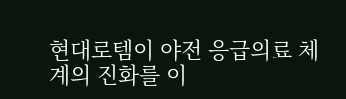현대로템이 야전 응급의료 체계의 진화를 이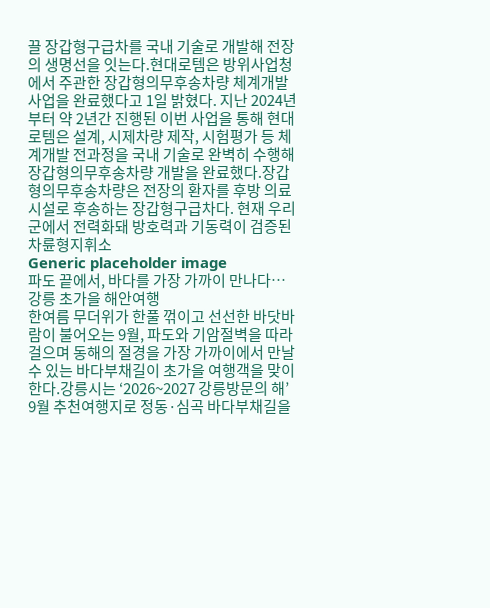끌 장갑형구급차를 국내 기술로 개발해 전장의 생명선을 잇는다.현대로템은 방위사업청에서 주관한 장갑형의무후송차량 체계개발 사업을 완료했다고 1일 밝혔다. 지난 2024년부터 약 2년간 진행된 이번 사업을 통해 현대로템은 설계, 시제차량 제작, 시험평가 등 체계개발 전과정을 국내 기술로 완벽히 수행해 장갑형의무후송차량 개발을 완료했다.장갑형의무후송차량은 전장의 환자를 후방 의료시설로 후송하는 장갑형구급차다. 현재 우리 군에서 전력화돼 방호력과 기동력이 검증된 차륜형지휘소
Generic placeholder image
파도 끝에서, 바다를 가장 가까이 만나다… 강릉 초가을 해안여행
한여름 무더위가 한풀 꺾이고 선선한 바닷바람이 불어오는 9월, 파도와 기암절벽을 따라 걸으며 동해의 절경을 가장 가까이에서 만날 수 있는 바다부채길이 초가을 여행객을 맞이한다.강릉시는 ‘2026~2027 강릉방문의 해’ 9월 추천여행지로 정동·심곡 바다부채길을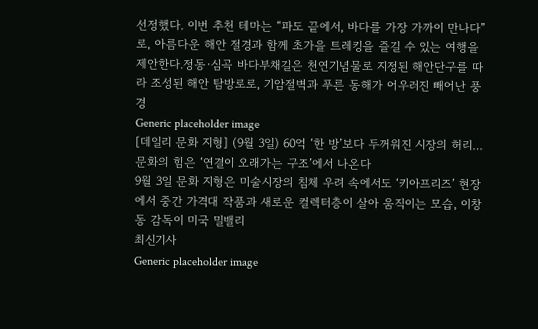선정했다. 이번 추천 테마는 “파도 끝에서, 바다를 가장 가까이 만나다”로, 아름다운 해안 절경과 함께 초가을 트레킹을 즐길 수 있는 여행을 제안한다.정동·심곡 바다부채길은 천연기념물로 지정된 해안단구를 따라 조성된 해안 탐방로로, 기암절벽과 푸른 동해가 어우러진 빼어난 풍경
Generic placeholder image
[데일리 문화 지형] (9월 3일) 60억 ‘한 방’보다 두꺼워진 시장의 허리…문화의 힘은 ‘연결이 오래가는 구조’에서 나온다
9월 3일 문화 지형은 미술시장의 침체 우려 속에서도 ‘키아프리즈’ 현장에서 중간 가격대 작품과 새로운 컬렉터층이 살아 움직이는 모습, 이창동 감독이 미국 밀밸리
최신기사
Generic placeholder image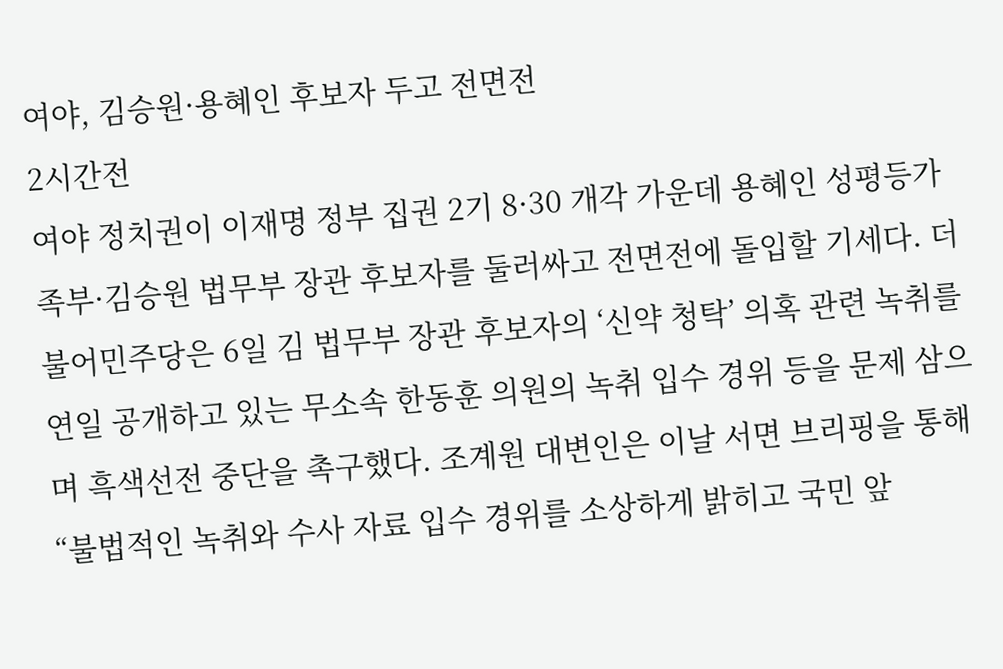여야, 김승원·용혜인 후보자 두고 전면전
2시간전
여야 정치권이 이재명 정부 집권 2기 8·30 개각 가운데 용혜인 성평등가족부·김승원 법무부 장관 후보자를 둘러싸고 전면전에 돌입할 기세다. 더불어민주당은 6일 김 법무부 장관 후보자의 ‘신약 청탁’ 의혹 관련 녹취를 연일 공개하고 있는 무소속 한동훈 의원의 녹취 입수 경위 등을 문제 삼으며 흑색선전 중단을 촉구했다. 조계원 대변인은 이날 서면 브리핑을 통해 “불법적인 녹취와 수사 자료 입수 경위를 소상하게 밝히고 국민 앞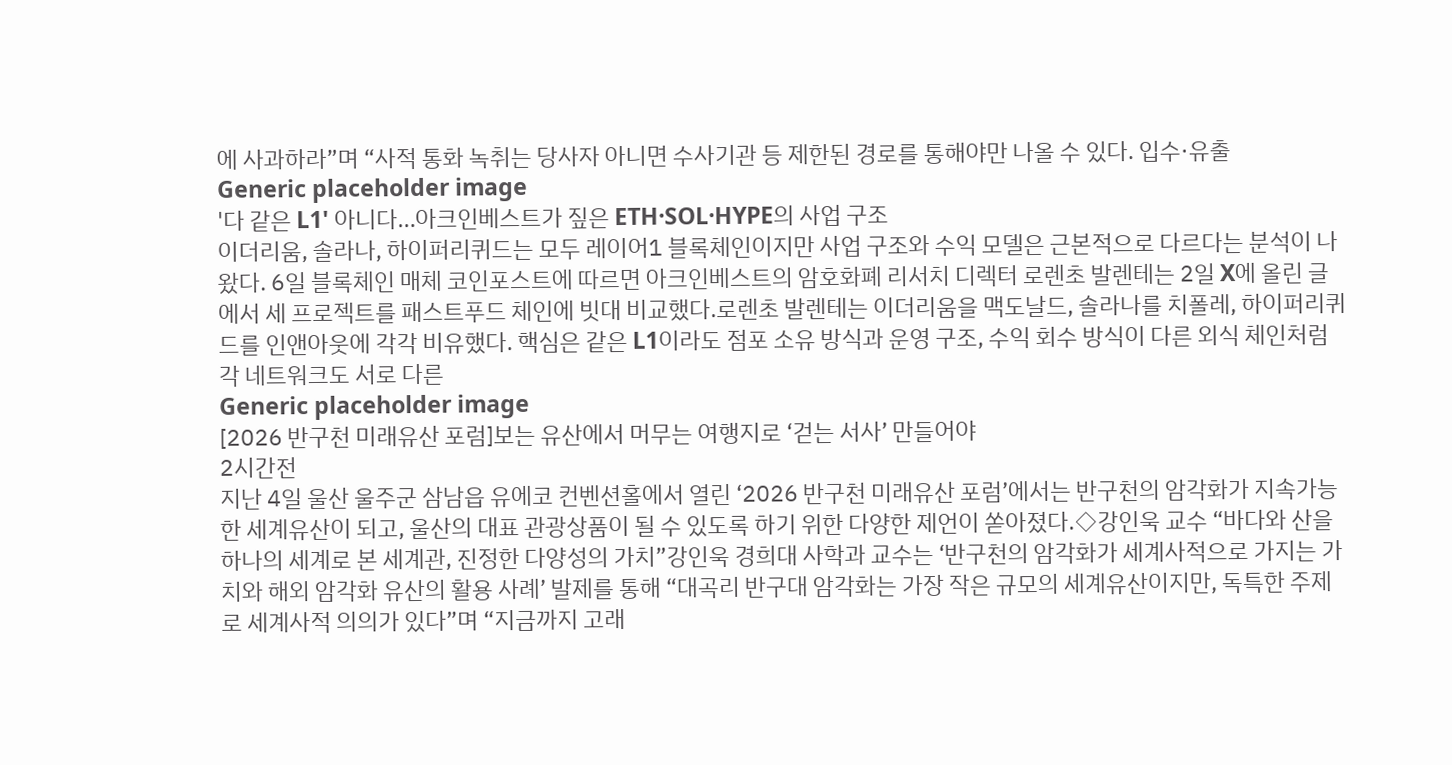에 사과하라”며 “사적 통화 녹취는 당사자 아니면 수사기관 등 제한된 경로를 통해야만 나올 수 있다. 입수·유출
Generic placeholder image
'다 같은 L1' 아니다…아크인베스트가 짚은 ETH·SOL·HYPE의 사업 구조
이더리움, 솔라나, 하이퍼리퀴드는 모두 레이어1 블록체인이지만 사업 구조와 수익 모델은 근본적으로 다르다는 분석이 나왔다. 6일 블록체인 매체 코인포스트에 따르면 아크인베스트의 암호화폐 리서치 디렉터 로렌초 발렌테는 2일 X에 올린 글에서 세 프로젝트를 패스트푸드 체인에 빗대 비교했다.로렌초 발렌테는 이더리움을 맥도날드, 솔라나를 치폴레, 하이퍼리퀴드를 인앤아웃에 각각 비유했다. 핵심은 같은 L1이라도 점포 소유 방식과 운영 구조, 수익 회수 방식이 다른 외식 체인처럼 각 네트워크도 서로 다른
Generic placeholder image
[2026 반구천 미래유산 포럼]보는 유산에서 머무는 여행지로 ‘걷는 서사’ 만들어야
2시간전
지난 4일 울산 울주군 삼남읍 유에코 컨벤션홀에서 열린 ‘2026 반구천 미래유산 포럼’에서는 반구천의 암각화가 지속가능한 세계유산이 되고, 울산의 대표 관광상품이 될 수 있도록 하기 위한 다양한 제언이 쏟아졌다.◇강인욱 교수 “바다와 산을 하나의 세계로 본 세계관, 진정한 다양성의 가치”강인욱 경희대 사학과 교수는 ‘반구천의 암각화가 세계사적으로 가지는 가치와 해외 암각화 유산의 활용 사례’ 발제를 통해 “대곡리 반구대 암각화는 가장 작은 규모의 세계유산이지만, 독특한 주제로 세계사적 의의가 있다”며 “지금까지 고래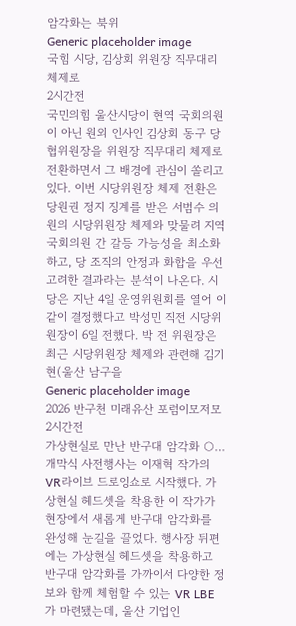암각화는 북위
Generic placeholder image
국힘 시당, 김상회 위원장 직무대리 체제로
2시간전
국민의힘 울산시당이 현역 국회의원이 아닌 원외 인사인 김상회 동구 당협위원장을 위원장 직무대리 체제로 전환하면서 그 배경에 관심이 쏠리고 있다. 이번 시당위원장 체제 전환은 당원권 정지 징계를 받은 서범수 의원의 시당위원장 체제와 맞물려 지역 국회의원 간 갈등 가능성을 최소화하고, 당 조직의 안정과 화합을 우선 고려한 결과라는 분석이 나온다. 시당은 지난 4일 운영위원회를 열어 이같이 결정했다고 박성민 직전 시당위원장이 6일 전했다. 박 전 위원장은 최근 시당위원장 체제와 관련해 김기현(울산 남구을
Generic placeholder image
2026 반구천 미래유산 포럼이모저모
2시간전
가상현실로 만난 반구대 암각화 ○…개막식 사전행사는 이재혁 작가의 VR라이브 드로잉쇼로 시작했다. 가상현실 헤드셋을 착용한 이 작가가 현장에서 새롭게 반구대 암각화를 완성해 눈길을 끌었다. 행사장 뒤편에는 가상현실 헤드셋을 착용하고 반구대 암각화를 가까이서 다양한 정보와 함께 체험할 수 있는 VR LBE가 마련됐는데, 울산 기업인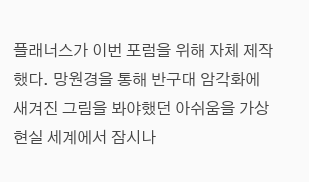플래너스가 이번 포럼을 위해 자체 제작했다. 망원경을 통해 반구대 암각화에 새겨진 그림을 봐야했던 아쉬움을 가상현실 세계에서 잠시나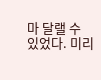마 달랠 수 있었다. 미리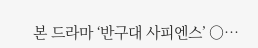본 드라마 ‘반구대 사피엔스’ ○…